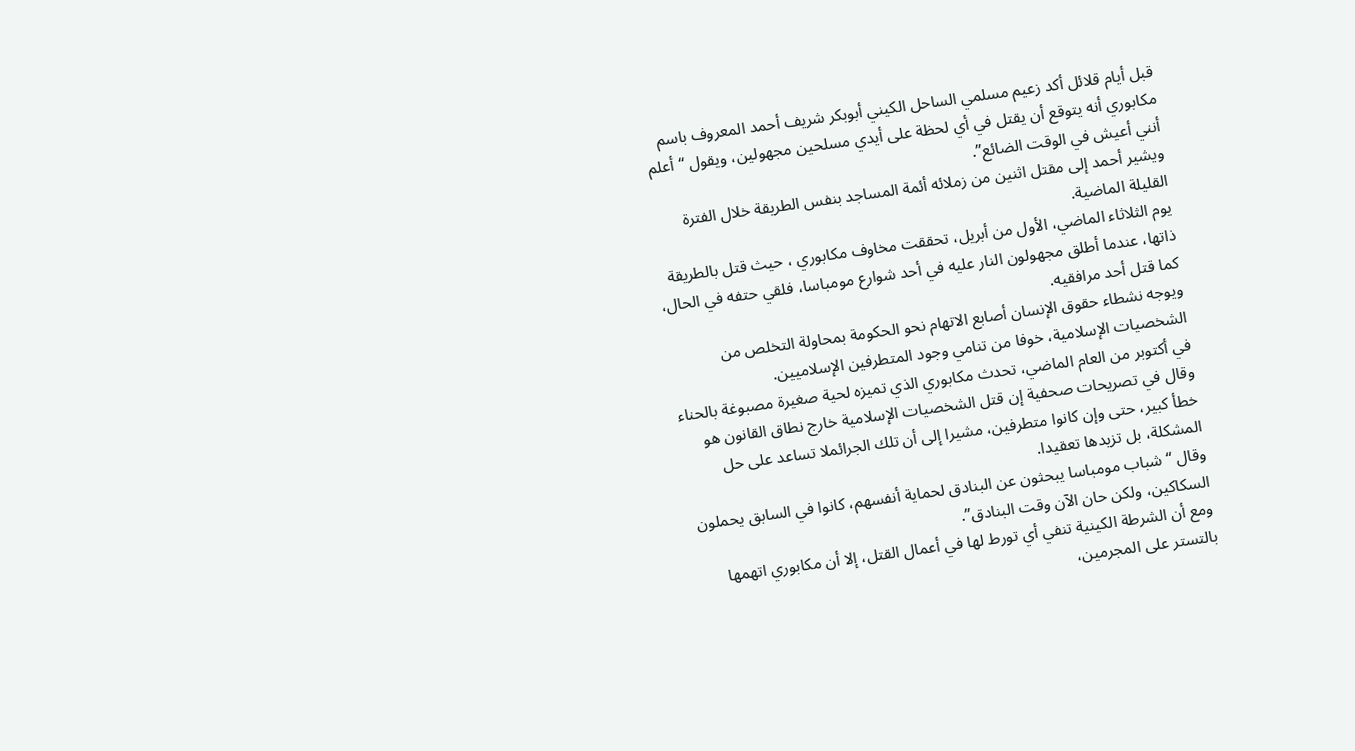قبل أيام قلائل أكد زعيم مسلمي الساحل الكيني أبوبكر شريف أحمد المعروف باسم مكابوري أنه يتوقع أن يقتل في أي لحظة على أيدي مسلحين مجهولين، ويقول “أعلم أنني أعيش في الوقت الضائع”.
ويشير أحمد إلى مقتل اثنين من زملائه أئمة المساجد بنفس الطريقة خلال الفترة القليلة الماضية.
يوم الثلاثاء الماضي، الأول من أبريل، تحققت مخاوف مكابوري ، حيث قتل بالطريقة ذاتها، عندما أطلق مجهولون النار عليه في أحد شوارع مومباسا، فلقي حتفه في الحال، كما قتل أحد مرافقيه.
ويوجه نشطاء حقوق الإنسان أصابع الاتهام نحو الحكومة بمحاولة التخلص من الشخصيات الإسلامية، خوفا من تنامي وجود المتطرفين الإسلاميين.
في أكتوبر من العام الماضي، تحدث مكابوري الذي تميزه لحية صغيرة مصبوغة بالحناء وقال في تصريحات صحفية إن قتل الشخصيات الإسلامية خارج نطاق القانون هو خطأ كبير، حتى وإن كانوا متطرفين، مشيرا إلى أن تلك الجرائملا تساعد على حل المشكلة، بل تزيدها تعقيدا.
وقال “شباب مومباسا يبحثون عن البنادق لحماية أنفسهم، كانوا في السابق يحملون السكاكين، ولكن حان الآن وقت البنادق”.
ومع أن الشرطة الكينية تنفي أي تورط لها في أعمال القتل، إلا أن مكابوري اتهمها بالتستر على المجرمين،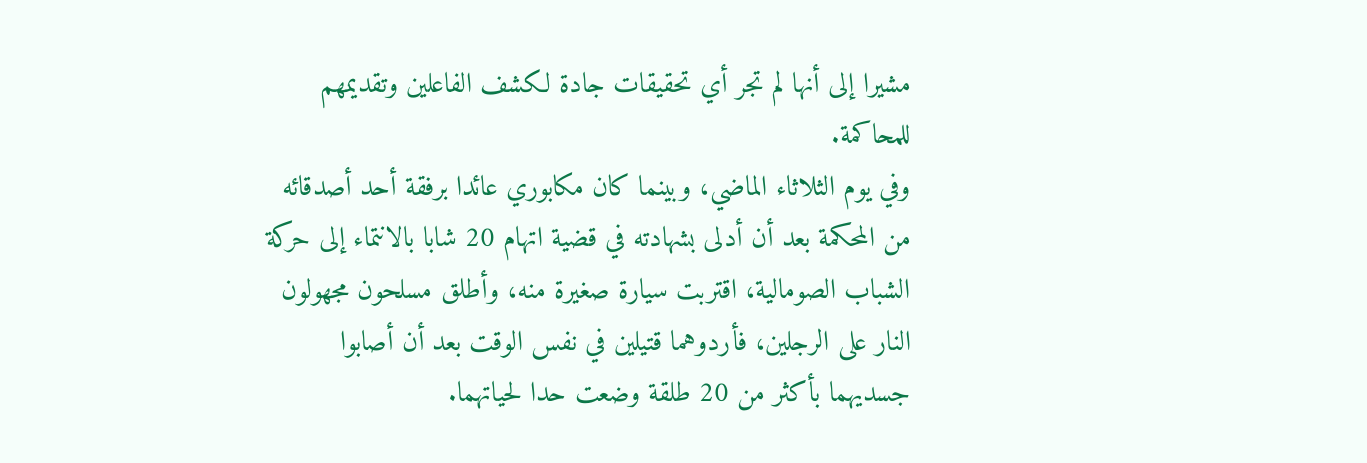مشيرا إلى أنها لم تجر أي تحقيقات جادة لكشف الفاعلين وتقديمهم للمحاكمة.
وفي يوم الثلاثاء الماضي، وبينما كان مكابوري عائدا برفقة أحد أصدقائه من المحكمة بعد أن أدلى بشهادته في قضية اتهام 20 شابا بالانتماء إلى حركة الشباب الصومالية، اقتربت سيارة صغيرة منه، وأطلق مسلحون مجهولون النار على الرجلين، فأردوهما قتيلين في نفس الوقت بعد أن أصابوا جسديهما بأكثر من 20 طلقة وضعت حدا لحياتهما.